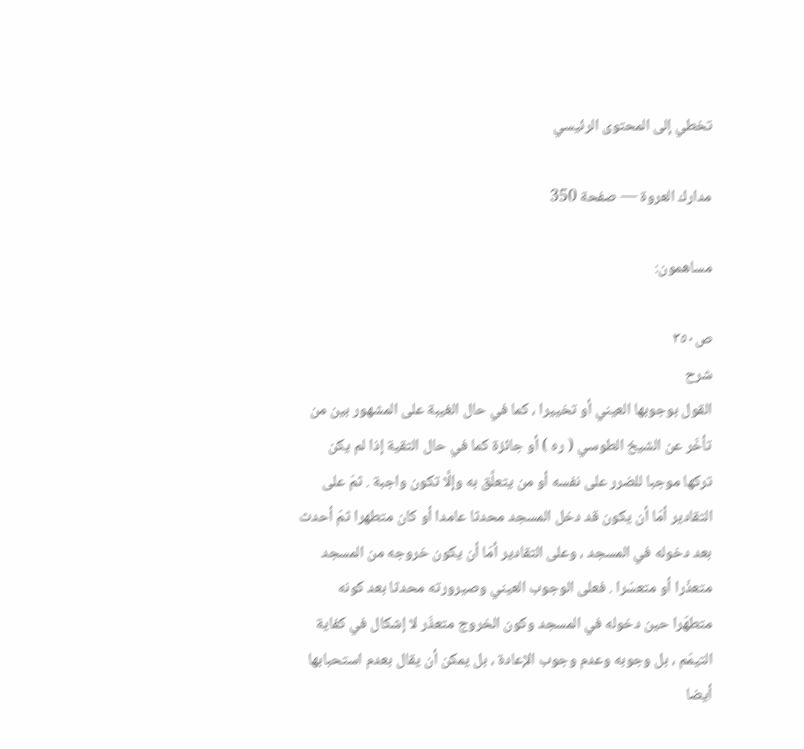تخطي إلى المحتوى الرئيسي

مدارك العروة — صفحة 350

مساهمون:

ص٣٥٠
شرح
القول بوجوبها العيني أو تخييرا ، كما في حال الغيبة على المشهور بين من تأخّر عن الشيخ الطوسي ( ره ) أو جائزة كما في حال التقية إذا لم يكن تركها موجبا للضرر على نفسه أو من يتعلَّق به وإلَّا تكون واجبة . ثمّ على التقادير أمّا أن يكون قد دخل المسجد محدثا عامدا أو كان متطهرا ثمّ أحدث بعد دخوله في المسجد ، وعلى التقادير أمّا أن يكون خروجه من المسجد متعذّرا أو متعسّرا . فعلى الوجوب العيني وصيرورته محدثا بعد كونه متطهّرا حين دخوله في المسجد وكون الخروج متعذّر لا إشكال في كفاية التيمّم ، بل وجوبه وعدم وجوب الإعادة ، بل يمكن أن يقال بعدم استحبابها أيضا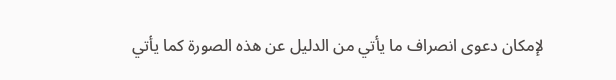لإمكان دعوى انصراف ما يأتي من الدليل عن هذه الصورة كما يأتي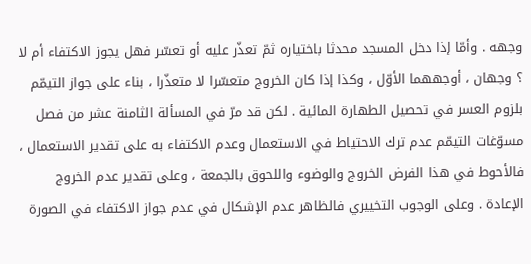وجهه . وأمّا إذا دخل المسجد محدثا باختياره ثمّ تعذّر عليه أو تعسّر فهل يجوز الاكتفاء أم لا ؟ وجهان ، أوجههما الأوّل ، وكذا إذا كان الخروج متعسّرا لا متعذّرا ، بناء على جواز التيمّم بلزوم العسر في تحصيل الطهارة المائية . لكن قد مرّ في المسألة الثامنة عشر من فصل مسوّغات التيمّم عدم ترك الاحتياط في الاستعمال وعدم الاكتفاء به على تقدير الاستعمال ، فالأحوط في هذا الفرض الخروج والوضوء واللحوق بالجمعة ، وعلى تقدير عدم الخروج الإعادة . وعلى الوجوب التخييري فالظاهر عدم الإشكال في عدم جواز الاكتفاء في الصورة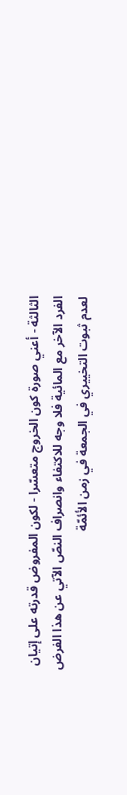الثالثة - أعني صورة كون الخروج متعسّرا - لكون المفروض قدرته على إتيان الفرد الآخر مع المائية فلا وجه للاكتفاء وانصراف النصّ الآتي عن هذا الفرض لعدم ثبوت التخييري في الجمعة في زمن الأئمّة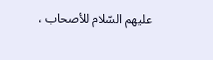عليهم السّلام للأصحاب ،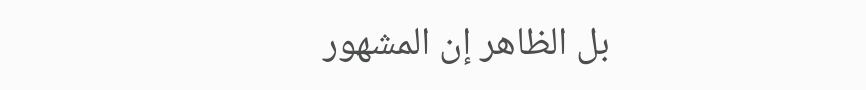بل الظاهر إن المشهور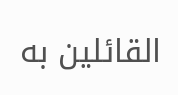القائلين به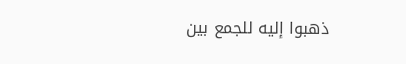ذهبوا إليه للجمع بين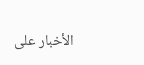الأخبار على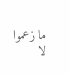ما زعموا لا